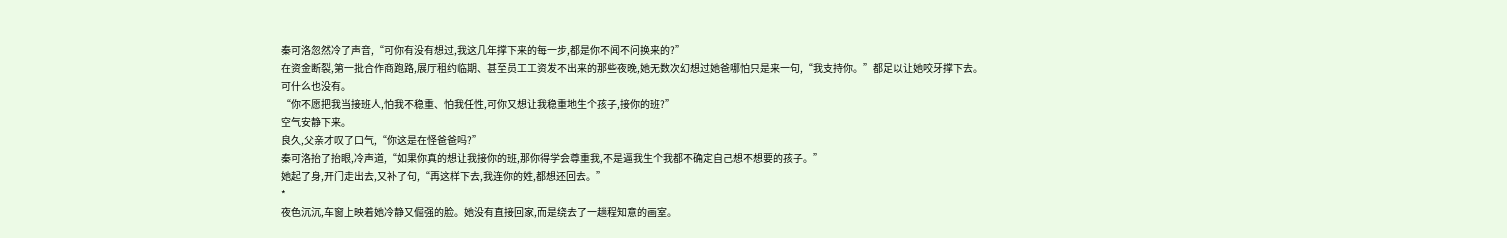秦可洛忽然冷了声音,“可你有没有想过,我这几年撑下来的每一步,都是你不闻不问换来的?”
在资金断裂,第一批合作商跑路,展厅租约临期、甚至员工工资发不出来的那些夜晚,她无数次幻想过她爸哪怕只是来一句,“我支持你。”都足以让她咬牙撑下去。
可什么也没有。
“你不愿把我当接班人,怕我不稳重、怕我任性,可你又想让我稳重地生个孩子,接你的班?”
空气安静下来。
良久,父亲才叹了口气,“你这是在怪爸爸吗?”
秦可洛抬了抬眼,冷声道,“如果你真的想让我接你的班,那你得学会尊重我,不是逼我生个我都不确定自己想不想要的孩子。”
她起了身,开门走出去,又补了句,“再这样下去,我连你的姓,都想还回去。”
*
夜色沉沉,车窗上映着她冷静又倔强的脸。她没有直接回家,而是绕去了一趟程知意的画室。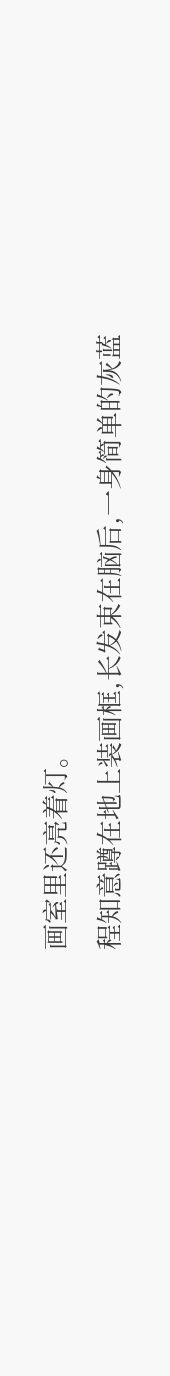画室里还亮着灯。
程知意蹲在地上装画框,长发束在脑后,一身简单的灰蓝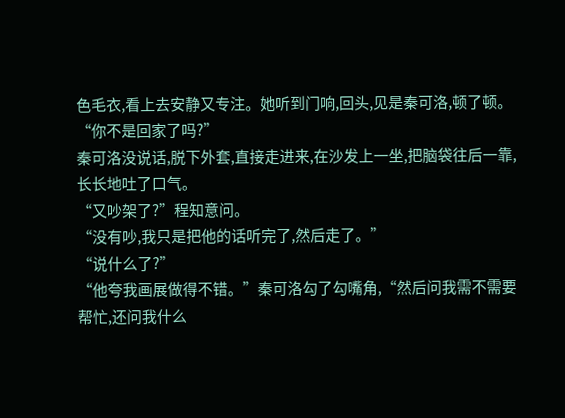色毛衣,看上去安静又专注。她听到门响,回头,见是秦可洛,顿了顿。
“你不是回家了吗?”
秦可洛没说话,脱下外套,直接走进来,在沙发上一坐,把脑袋往后一靠,长长地吐了口气。
“又吵架了?”程知意问。
“没有吵,我只是把他的话听完了,然后走了。”
“说什么了?”
“他夸我画展做得不错。”秦可洛勾了勾嘴角,“然后问我需不需要帮忙,还问我什么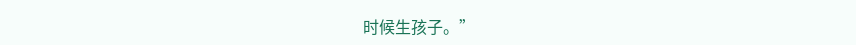时候生孩子。”